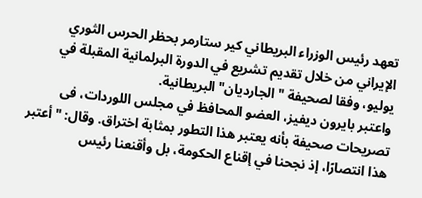تعهد رئيس الوزراء البريطاني كير ستارمر بحظر الحرس الثوري الإيراني من خلال تقديم تشريع في الدورة البرلمانية المقبلة في يوليو، وفقا لصحيفة "الجارديان" البريطانية.
واعتبر بايرون ديفيز، العضو المحافظ في مجلس اللوردات، فى تصريحات صحيفة بأنه يعتبر هذا التطور بمثابة اختراق. وقال: "أعتبر هذا انتصارًا، إذ نجحنا في إقناع الحكومة، بل وأقنعنا رئيس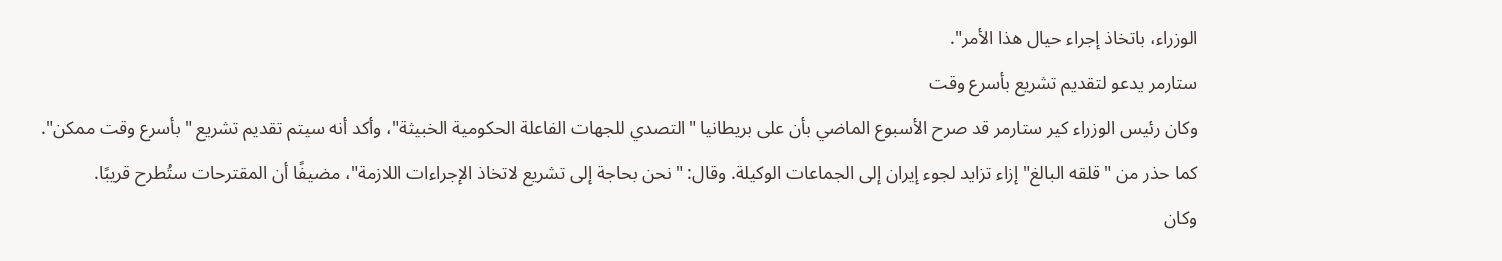الوزراء، باتخاذ إجراء حيال هذا الأمر".
ستارمر يدعو لتقديم تشريع بأسرع وقت
وكان رئيس الوزراء كير ستارمر قد صرح الأسبوع الماضي بأن على بريطانيا "التصدي للجهات الفاعلة الحكومية الخبيثة"، وأكد أنه سيتم تقديم تشريع "بأسرع وقت ممكن".
كما حذر من "قلقه البالغ" إزاء تزايد لجوء إيران إلى الجماعات الوكيلة. وقال: "نحن بحاجة إلى تشريع لاتخاذ الإجراءات اللازمة"، مضيفًا أن المقترحات ستُطرح قريبًا.
وكان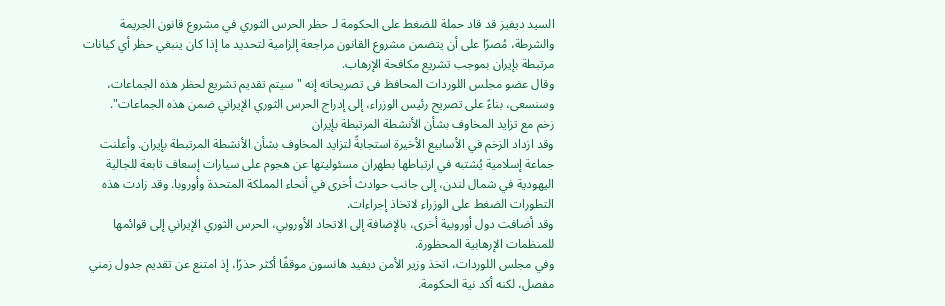السيد ديفيز قد قاد حملة للضغط على الحكومة لـ حظر الحرس الثوري في مشروع قانون الجريمة والشرطة، مُصرًا على أن يتضمن مشروع القانون مراجعة إلزامية لتحديد ما إذا كان ينبغي حظر أي كيانات مرتبطة بإيران بموجب تشريع مكافحة الإرهاب.
وقال عضو مجلس اللوردات المحافظ فى تصريحاته إنه "سيتم تقديم تشريع لحظر هذه الجماعات، وسنسعى، بناءً على تصريح رئيس الوزراء، إلى إدراج الحرس الثوري الإيراني ضمن هذه الجماعات".
زخم مع تزايد المخاوف بشأن الأنشطة المرتبطة بإيران
وقد ازداد الزخم في الأسابيع الأخيرة استجابةً لتزايد المخاوف بشأن الأنشطة المرتبطة بإيران. وأعلنت جماعة إسلامية يُشتبه في ارتباطها بطهران مسئوليتها عن هجوم على سيارات إسعاف تابعة للجالية اليهودية في شمال لندن، إلى جانب حوادث أخرى في أنحاء المملكة المتحدة وأوروبا. وقد زادت هذه التطورات الضغط على الوزراء لاتخاذ إجراءات.
وقد أضافت دول أوروبية أخرى، بالإضافة إلى الاتحاد الأوروبي، الحرس الثوري الإيراني إلى قوائمها للمنظمات الإرهابية المحظورة.
وفي مجلس اللوردات، اتخذ وزير الأمن ديفيد هانسون موقفًا أكثر حذرًا، إذ امتنع عن تقديم جدول زمني مفصل، لكنه أكد نية الحكومة.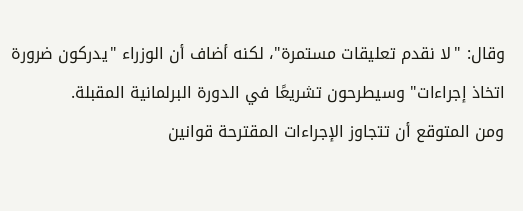وقال: "لا نقدم تعليقات مستمرة"، لكنه أضاف أن الوزراء "يدركون ضرورة اتخاذ إجراءات" وسيطرحون تشريعًا في الدورة البرلمانية المقبلة.
ومن المتوقع أن تتجاوز الإجراءات المقترحة قوانين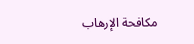مكافحة الإرهاب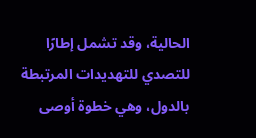الحالية، وقد تشمل إطارًا للتصدي للتهديدات المرتبطة بالدول، وهي خطوة أوصى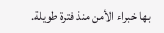بها خبراء الأمن منذ فترة طويلة.